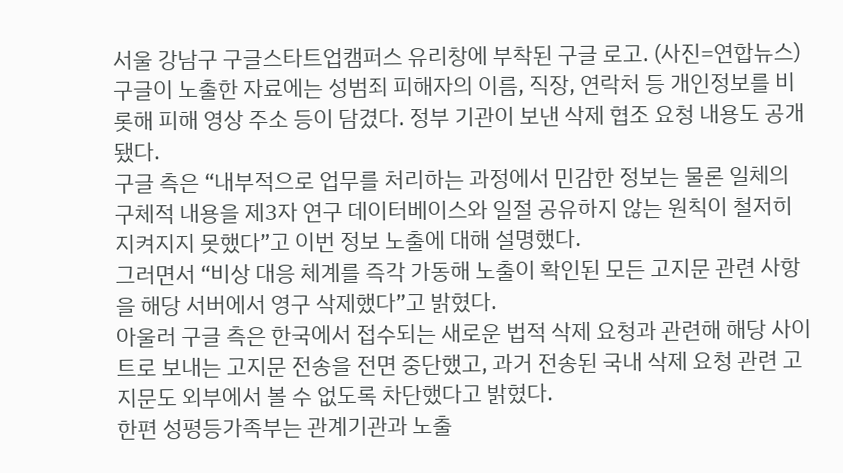서울 강남구 구글스타트업캠퍼스 유리창에 부착된 구글 로고. (사진=연합뉴스)
구글이 노출한 자료에는 성범죄 피해자의 이름, 직장, 연락처 등 개인정보를 비롯해 피해 영상 주소 등이 담겼다. 정부 기관이 보낸 삭제 협조 요청 내용도 공개됐다.
구글 측은 “내부적으로 업무를 처리하는 과정에서 민감한 정보는 물론 일체의 구체적 내용을 제3자 연구 데이터베이스와 일절 공유하지 않는 원칙이 철저히 지켜지지 못했다”고 이번 정보 노출에 대해 설명했다.
그러면서 “비상 대응 체계를 즉각 가동해 노출이 확인된 모든 고지문 관련 사항을 해당 서버에서 영구 삭제했다”고 밝혔다.
아울러 구글 측은 한국에서 접수되는 새로운 법적 삭제 요청과 관련해 해당 사이트로 보내는 고지문 전송을 전면 중단했고, 과거 전송된 국내 삭제 요청 관련 고지문도 외부에서 볼 수 없도록 차단했다고 밝혔다.
한편 성평등가족부는 관계기관과 노출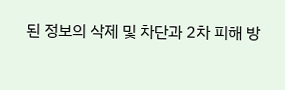된 정보의 삭제 및 차단과 2차 피해 방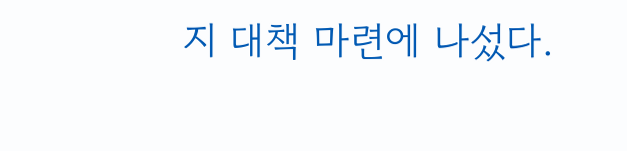지 대책 마련에 나섰다.